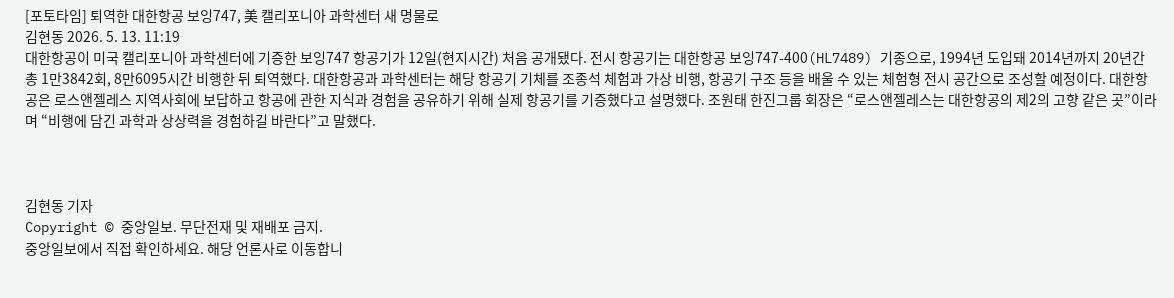[포토타임] 퇴역한 대한항공 보잉747, 美 캘리포니아 과학센터 새 명물로
김현동 2026. 5. 13. 11:19
대한항공이 미국 캘리포니아 과학센터에 기증한 보잉747 항공기가 12일(현지시간) 처음 공개됐다. 전시 항공기는 대한항공 보잉747-400(HL7489) 기종으로, 1994년 도입돼 2014년까지 20년간 총 1만3842회, 8만6095시간 비행한 뒤 퇴역했다. 대한항공과 과학센터는 해당 항공기 기체를 조종석 체험과 가상 비행, 항공기 구조 등을 배울 수 있는 체험형 전시 공간으로 조성할 예정이다. 대한항공은 로스앤젤레스 지역사회에 보답하고 항공에 관한 지식과 경험을 공유하기 위해 실제 항공기를 기증했다고 설명했다. 조원태 한진그룹 회장은 “로스앤젤레스는 대한항공의 제2의 고향 같은 곳”이라며 “비행에 담긴 과학과 상상력을 경험하길 바란다”고 말했다.



김현동 기자
Copyright © 중앙일보. 무단전재 및 재배포 금지.
중앙일보에서 직접 확인하세요. 해당 언론사로 이동합니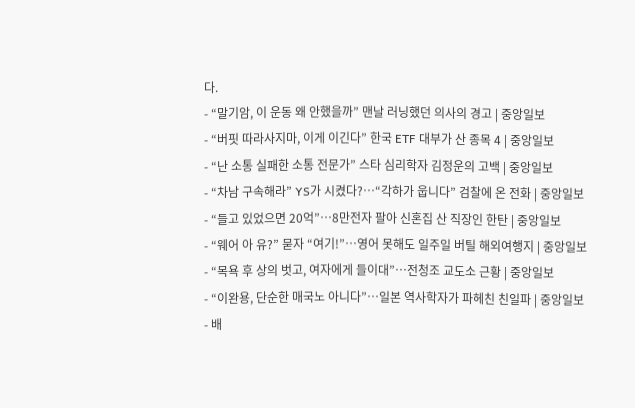다.
- “말기암, 이 운동 왜 안했을까” 맨날 러닝했던 의사의 경고 | 중앙일보
- “버핏 따라사지마, 이게 이긴다” 한국 ETF 대부가 산 종목 4 | 중앙일보
- “난 소통 실패한 소통 전문가” 스타 심리학자 김정운의 고백 | 중앙일보
- “차남 구속해라” YS가 시켰다?…“각하가 웁니다” 검찰에 온 전화 | 중앙일보
- “들고 있었으면 20억”…8만전자 팔아 신혼집 산 직장인 한탄 | 중앙일보
- “웨어 아 유?” 묻자 “여기!”…영어 못해도 일주일 버틸 해외여행지 | 중앙일보
- “목욕 후 상의 벗고, 여자에게 들이대”…전청조 교도소 근황 | 중앙일보
- “이완용, 단순한 매국노 아니다”…일본 역사학자가 파헤친 친일파 | 중앙일보
- 배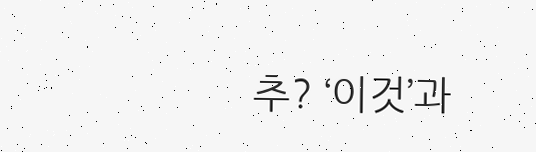추? ‘이것’과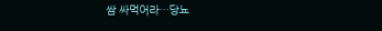쌈 싸먹어라…당뇨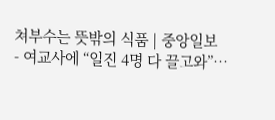쳐부수는 뜻밖의 식품 | 중앙일보
- 여교사에 “일진 4명 다 끌고와”…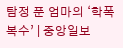탐정 푼 엄마의 ‘학폭 복수’ | 중앙일보